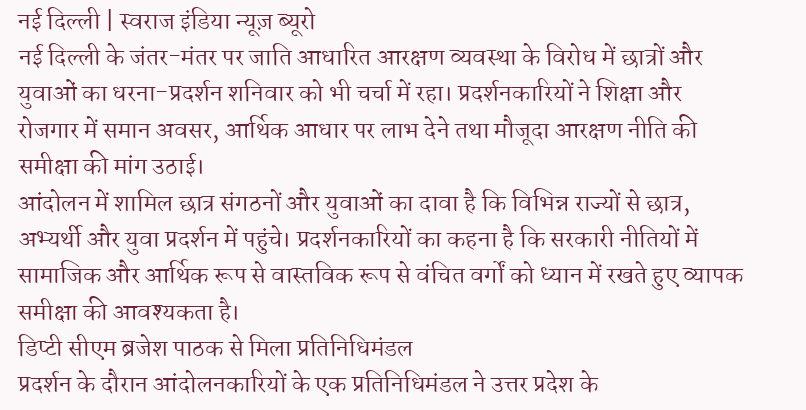नई दिल्ली | स्वराज इंडिया न्यूज़ ब्यूरो
नई दिल्ली के जंतर-मंतर पर जाति आधारित आरक्षण व्यवस्था के विरोध में छात्रों और युवाओं का धरना-प्रदर्शन शनिवार को भी चर्चा में रहा। प्रदर्शनकारियों ने शिक्षा और रोजगार में समान अवसर, आर्थिक आधार पर लाभ देने तथा मौजूदा आरक्षण नीति की समीक्षा की मांग उठाई।
आंदोलन में शामिल छात्र संगठनों और युवाओं का दावा है कि विभिन्न राज्यों से छात्र, अभ्यर्थी और युवा प्रदर्शन में पहुंचे। प्रदर्शनकारियों का कहना है कि सरकारी नीतियों में सामाजिक और आर्थिक रूप से वास्तविक रूप से वंचित वर्गों को ध्यान में रखते हुए व्यापक समीक्षा की आवश्यकता है।
डिप्टी सीएम ब्रजेश पाठक से मिला प्रतिनिधिमंडल
प्रदर्शन के दौरान आंदोलनकारियों के एक प्रतिनिधिमंडल ने उत्तर प्रदेश के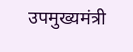उपमुख्यमंत्री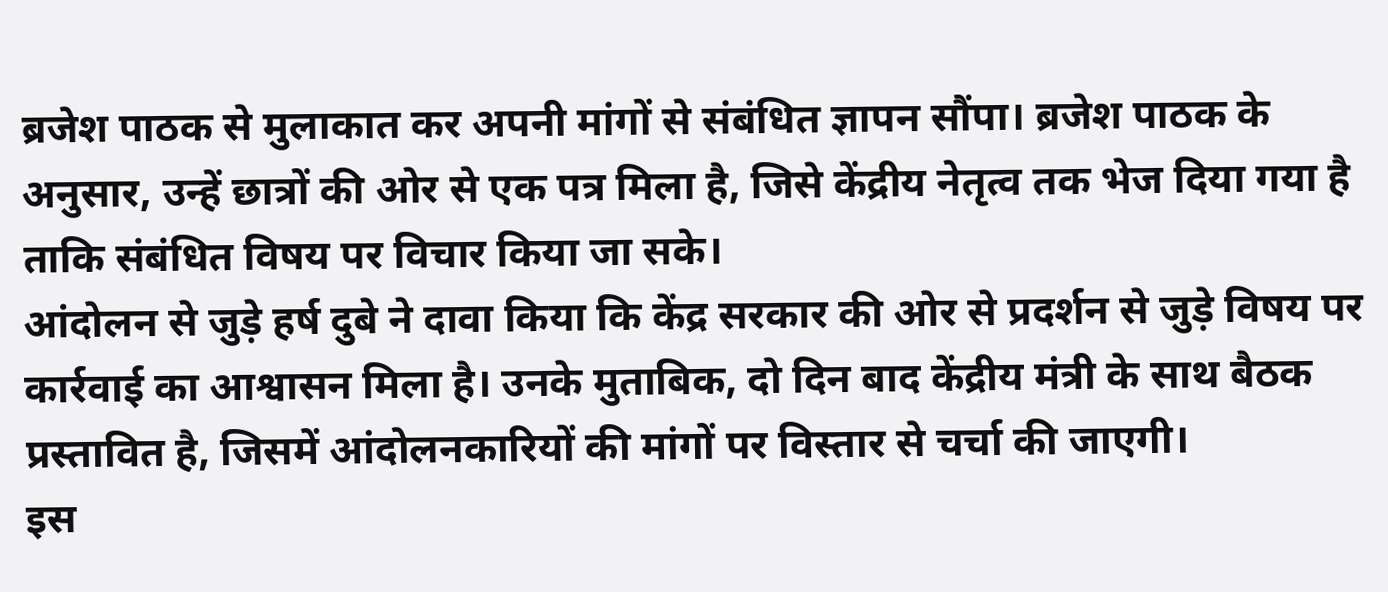ब्रजेश पाठक से मुलाकात कर अपनी मांगों से संबंधित ज्ञापन सौंपा। ब्रजेश पाठक के अनुसार, उन्हें छात्रों की ओर से एक पत्र मिला है, जिसे केंद्रीय नेतृत्व तक भेज दिया गया है ताकि संबंधित विषय पर विचार किया जा सके।
आंदोलन से जुड़े हर्ष दुबे ने दावा किया कि केंद्र सरकार की ओर से प्रदर्शन से जुड़े विषय पर कार्रवाई का आश्वासन मिला है। उनके मुताबिक, दो दिन बाद केंद्रीय मंत्री के साथ बैठक प्रस्तावित है, जिसमें आंदोलनकारियों की मांगों पर विस्तार से चर्चा की जाएगी।
इस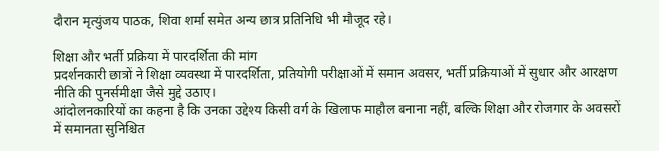दौरान मृत्युंजय पाठक, शिवा शर्मा समेत अन्य छात्र प्रतिनिधि भी मौजूद रहे।

शिक्षा और भर्ती प्रक्रिया में पारदर्शिता की मांग
प्रदर्शनकारी छात्रों ने शिक्षा व्यवस्था में पारदर्शिता, प्रतियोगी परीक्षाओं में समान अवसर, भर्ती प्रक्रियाओं में सुधार और आरक्षण नीति की पुनर्समीक्षा जैसे मुद्दे उठाए।
आंदोलनकारियों का कहना है कि उनका उद्देश्य किसी वर्ग के खिलाफ माहौल बनाना नहीं, बल्कि शिक्षा और रोजगार के अवसरों में समानता सुनिश्चित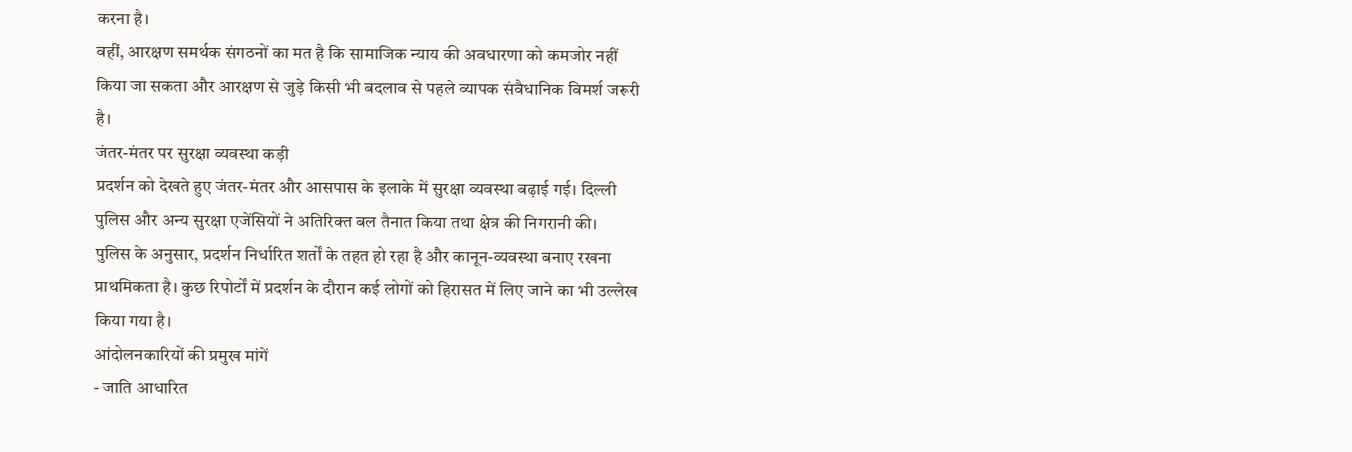करना है।
वहीं, आरक्षण समर्थक संगठनों का मत है कि सामाजिक न्याय की अवधारणा को कमजोर नहीं किया जा सकता और आरक्षण से जुड़े किसी भी बदलाव से पहले व्यापक संवैधानिक विमर्श जरूरी है।
जंतर-मंतर पर सुरक्षा व्यवस्था कड़ी
प्रदर्शन को देखते हुए जंतर-मंतर और आसपास के इलाके में सुरक्षा व्यवस्था बढ़ाई गई। दिल्ली पुलिस और अन्य सुरक्षा एजेंसियों ने अतिरिक्त बल तैनात किया तथा क्षेत्र की निगरानी की।
पुलिस के अनुसार, प्रदर्शन निर्धारित शर्तों के तहत हो रहा है और कानून-व्यवस्था बनाए रखना प्राथमिकता है। कुछ रिपोर्टों में प्रदर्शन के दौरान कई लोगों को हिरासत में लिए जाने का भी उल्लेख किया गया है।
आंदोलनकारियों की प्रमुख मांगें
- जाति आधारित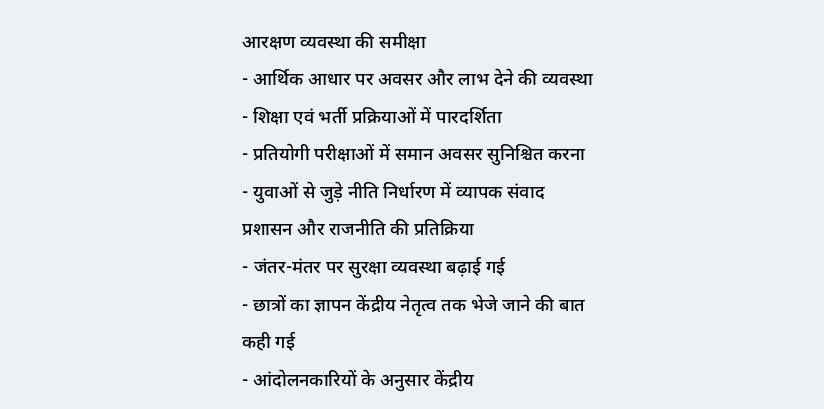आरक्षण व्यवस्था की समीक्षा
- आर्थिक आधार पर अवसर और लाभ देने की व्यवस्था
- शिक्षा एवं भर्ती प्रक्रियाओं में पारदर्शिता
- प्रतियोगी परीक्षाओं में समान अवसर सुनिश्चित करना
- युवाओं से जुड़े नीति निर्धारण में व्यापक संवाद
प्रशासन और राजनीति की प्रतिक्रिया
- जंतर-मंतर पर सुरक्षा व्यवस्था बढ़ाई गई
- छात्रों का ज्ञापन केंद्रीय नेतृत्व तक भेजे जाने की बात कही गई
- आंदोलनकारियों के अनुसार केंद्रीय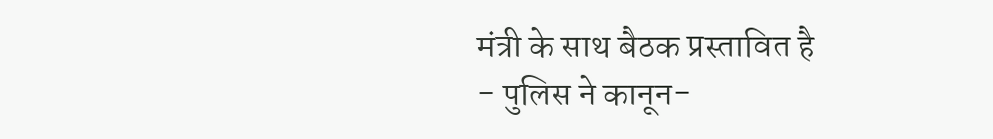मंत्री के साथ बैठक प्रस्तावित है
- पुलिस ने कानून-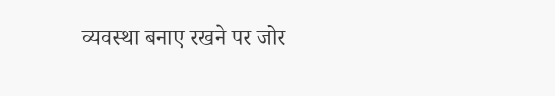व्यवस्था बनाए रखने पर जोर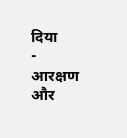दिया
- आरक्षण और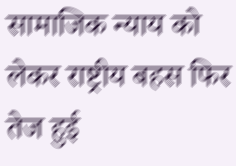सामाजिक न्याय को लेकर राष्ट्रीय बहस फिर तेज हुई